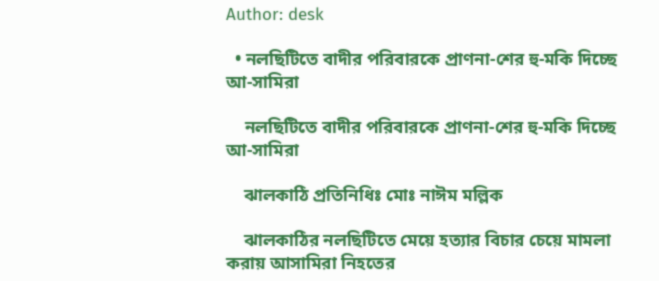Author: desk

  • নলছিটিতে বাদীর পরিবারকে প্রাণনা-শের হু-মকি দিচ্ছে আ-সামিরা

    নলছিটিতে বাদীর পরিবারকে প্রাণনা-শের হু-মকি দিচ্ছে আ-সামিরা

    ঝালকাঠি প্রতিনিধিঃ মোঃ নাঈম মল্লিক

    ঝালকাঠির নলছিটিতে মেয়ে হত্যার বিচার চেয়ে মামলা করায় আসামিরা নিহতের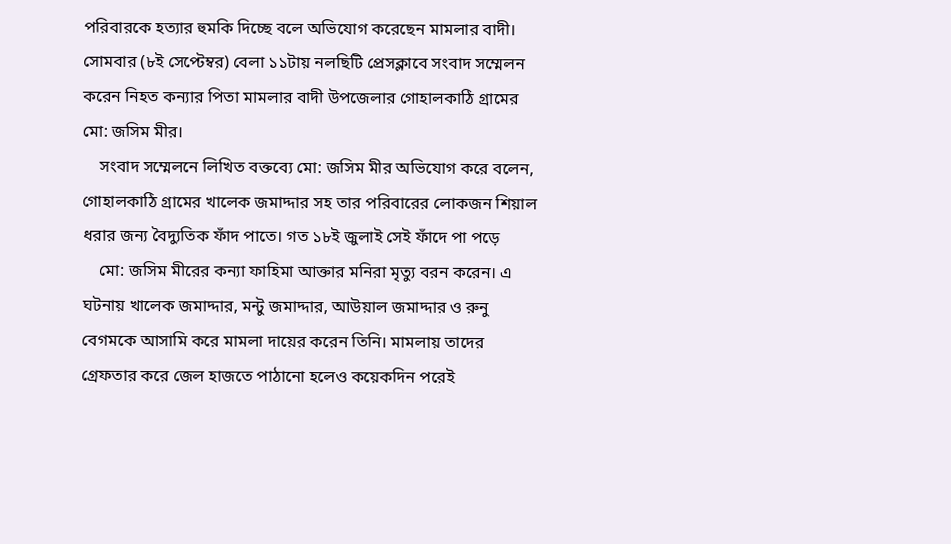পরিবারকে হত্যার হুমকি দিচ্ছে বলে অভিযোগ করেছেন মামলার বাদী। সোমবার (৮ই সেপ্টেম্বর) বেলা ১১টায় নলছিটি প্রেসক্লাবে সংবাদ সম্মেলন করেন নিহত কন্যার পিতা মামলার বাদী উপজেলার গোহালকাঠি গ্রামের মো: জসিম মীর।
    সংবাদ সম্মেলনে লিখিত বক্তব্যে মো: জসিম মীর অভিযোগ করে বলেন, গোহালকাঠি গ্রামের খালেক জমাদ্দার সহ তার পরিবারের লোকজন শিয়াল ধরার জন্য বৈদ্যুতিক ফাঁদ পাতে। গত ১৮ই জুলাই সেই ফাঁদে পা পড়ে
    মো: জসিম মীরের কন্যা ফাহিমা আক্তার মনিরা মৃত্যু বরন করেন। এ ঘটনায় খালেক জমাদ্দার, মন্টু জমাদ্দার, আউয়াল জমাদ্দার ও রুনু বেগমকে আসামি করে মামলা দায়ের করেন তিনি। মামলায় তাদের গ্রেফতার করে জেল হাজতে পাঠানো হলেও কয়েকদিন পরেই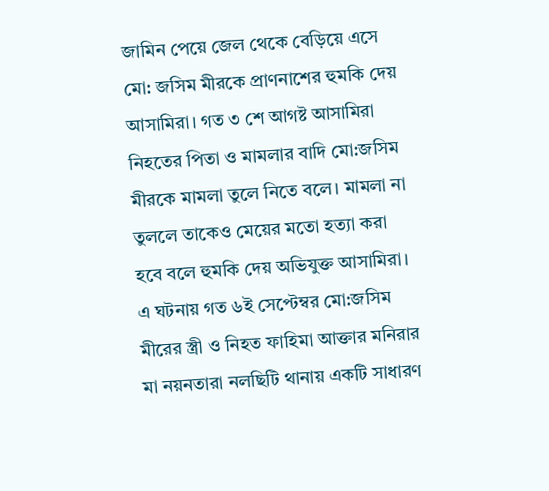জামিন পেয়ে জেল থেকে বেড়িয়ে এসে মো: জসিম মীরকে প্রাণনাশের হুমকি দেয় আসামিরা। গত ৩ শে আগষ্ট আসামিরা নিহতের পিতা ও মামলার বাদি মো:জসিম মীরকে মামলা তুলে নিতে বলে। মামলা না তুললে তাকেও মেয়ের মতো হত্যা করা হবে বলে হুমকি দেয় অভিযুক্ত আসামিরা। এ ঘটনায় গত ৬ই সেপ্টেম্বর মো:জসিম মীরের স্ত্রী ও নিহত ফাহিমা আক্তার মনিরার মা নয়নতারা নলছিটি থানায় একটি সাধারণ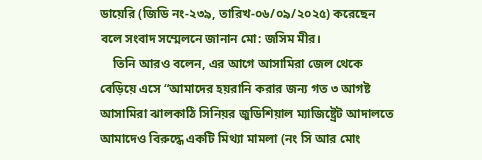ডায়েরি (জিডি নং-২৩৯, তারিখ-০৬/০৯/২০২৫) করেছেন বলে সংবাদ সম্মেলনে জানান মো: জসিম মীর।
    তিনি আরও বলেন, এর আগে আসামিরা জেল থেকে বেড়িয়ে এসে “আমাদের হয়রানি করার জন্য গত ৩ আগষ্ট আসামিরা ঝালকাঠি সিনিয়র জুডিশিয়াল ম্যাজিষ্ট্রেট আদালতে আমাদেও বিরুদ্ধে একটি মিথ্যা মামলা (নং সি আর মোং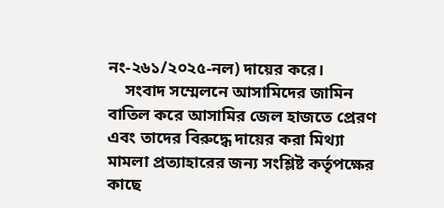নং-২৬১/২০২৫-নল) দায়ের করে।
    সংবাদ সম্মেলনে আসামিদের জামিন বাতিল করে আসামির জেল হাজতে প্রেরণ এবং তাদের বিরুদ্ধে দায়ের করা মিথ্যা মামলা প্রত্যাহারের জন্য সংশ্লিষ্ট কর্তৃপক্ষের কাছে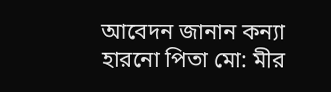আবেদন জানান কন্যা হারনো পিতা মো: মীর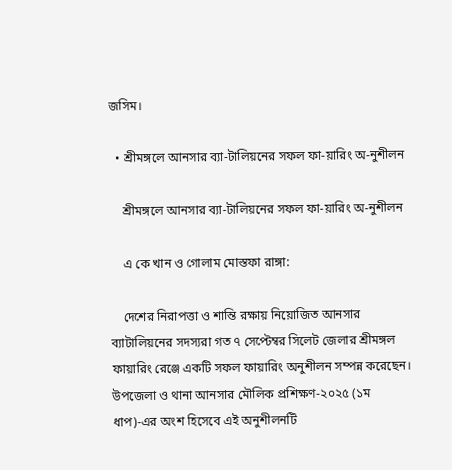জসিম।

  • শ্রীমঙ্গলে আনসার ব্যা-টালিয়নের সফল ফা-য়ারিং অ-নুশীলন

    শ্রীমঙ্গলে আনসার ব্যা-টালিয়নের সফল ফা-য়ারিং অ-নুশীলন

    এ কে খান ও গোলাম মোস্তফা রাঙ্গা:

    দেশের নিরাপত্তা ও শান্তি রক্ষায় নিয়োজিত আনসার ব্যাটালিয়নের সদস্যরা গত ৭ সেপ্টেম্বর সিলেট জেলার শ্রীমঙ্গল ফায়ারিং রেঞ্জে একটি সফল ফায়ারিং অনুশীলন সম্পন্ন করেছেন। উপজেলা ও থানা আনসার মৌলিক প্রশিক্ষণ-২০২৫ (১ম ধাপ)-এর অংশ হিসেবে এই অনুশীলনটি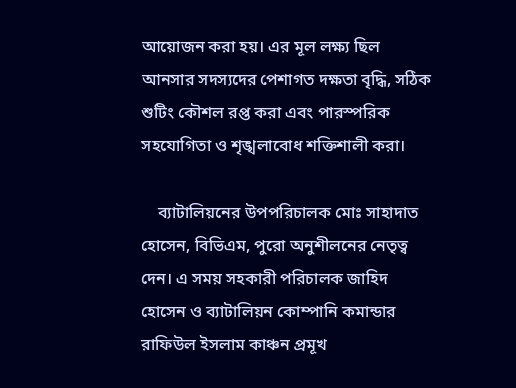আয়োজন করা হয়। এর মূল লক্ষ্য ছিল আনসার সদস্যদের পেশাগত দক্ষতা বৃদ্ধি, সঠিক শুটিং কৌশল রপ্ত করা এবং পারস্পরিক সহযোগিতা ও শৃঙ্খলাবোধ শক্তিশালী করা।

    ব্যাটালিয়নের উপপরিচালক মোঃ সাহাদাত হোসেন, বিভিএম, পুরো অনুশীলনের নেতৃত্ব দেন। এ সময় সহকারী পরিচালক জাহিদ হোসেন ও ব্যাটালিয়ন কোম্পানি কমান্ডার রাফিউল ইসলাম কাঞ্চন প্রমূখ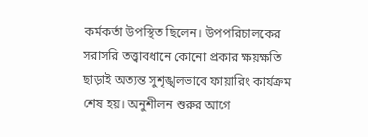কর্মকর্তা উপস্থিত ছিলেন। উপপরিচালকের সরাসরি তত্ত্বাবধানে কোনো প্রকার ক্ষয়ক্ষতি ছাড়াই অত্যন্ত সুশৃঙ্খলভাবে ফায়ারিং কার্যক্রম শেষ হয়। অনুশীলন শুরুর আগে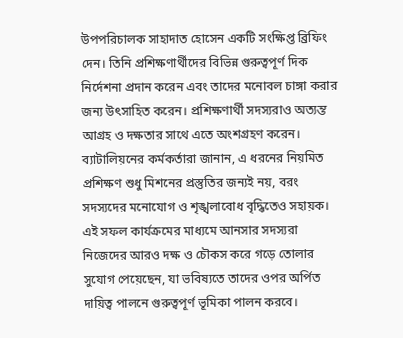উপপরিচালক সাহাদাত হোসেন একটি সংক্ষিপ্ত ব্রিফিং দেন। তিনি প্রশিক্ষণার্থীদের বিভিন্ন গুরুত্বপূর্ণ দিক নির্দেশনা প্রদান করেন এবং তাদের মনোবল চাঙ্গা করার জন্য উৎসাহিত করেন। প্রশিক্ষণার্থী সদস্যরাও অত্যন্ত আগ্রহ ও দক্ষতার সাথে এতে অংশগ্রহণ করেন। ব্যাটালিয়নের কর্মকর্তারা জানান, এ ধরনের নিয়মিত প্রশিক্ষণ শুধু মিশনের প্রস্তুতির জন্যই নয়, বরং সদস্যদের মনোযোগ ও শৃঙ্খলাবোধ বৃদ্ধিতেও সহায়ক। এই সফল কার্যক্রমের মাধ্যমে আনসার সদস্যরা নিজেদের আরও দক্ষ ও চৌকস করে গড়ে তোলার সুযোগ পেয়েছেন, যা ভবিষ্যতে তাদের ওপর অর্পিত দায়িত্ব পালনে গুরুত্বপূর্ণ ভূমিকা পালন করবে।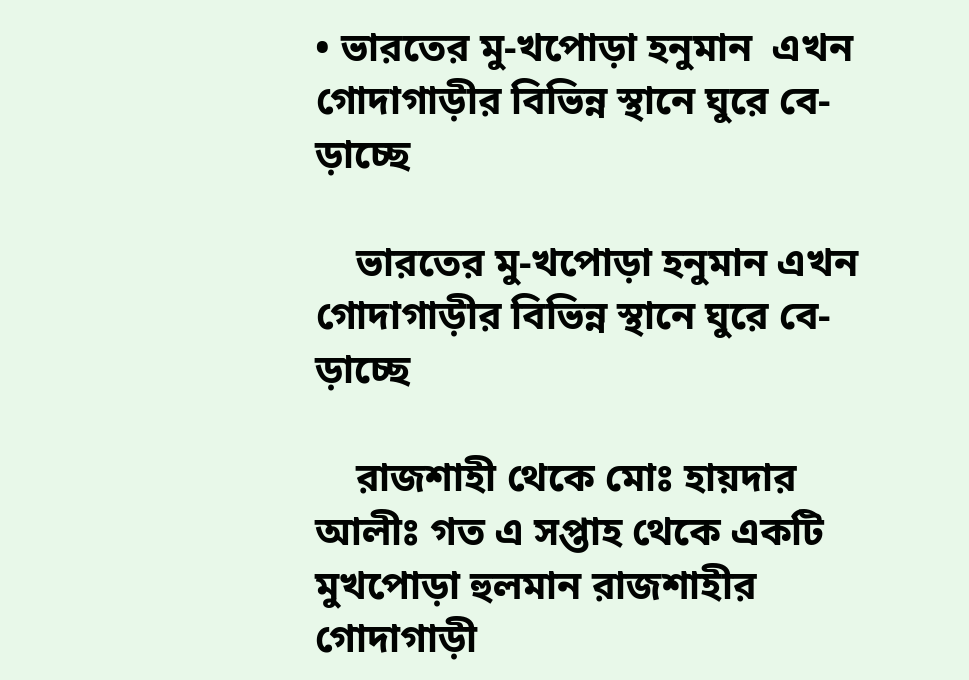• ভারতের মু-খপোড়া হনুমান  এখন গোদাগাড়ীর বিভিন্ন স্থানে ঘুরে বে-ড়াচ্ছে

    ভারতের মু-খপোড়া হনুমান এখন গোদাগাড়ীর বিভিন্ন স্থানে ঘুরে বে-ড়াচ্ছে

    রাজশাহী থেকে মোঃ হায়দার আলীঃ গত এ সপ্তাহ থেকে একটি মুখপোড়া হুলমান রাজশাহীর গোদাগাড়ী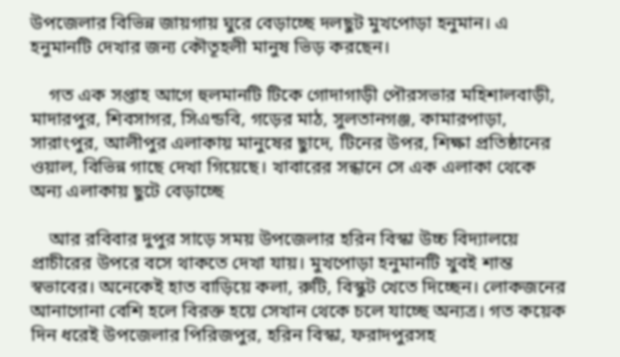উপজেলার বিভিন্ন জায়গায় ঘুরে বেড়াচ্ছে দলছুট মুখপোড়া হনুমান। এ হনুমানটি দেখার জন্য কৌতূহলী মানুষ ভিড় করছেন।

    গত এক সপ্তাহ আগে হুলমানটি টিকে গোদাগাড়ী পৌরসভার মহিশালবাড়ী, মাদারপুর, শিবসাগর, সিএন্ডবি, গড়ের মাঠ, সুলতানগঞ্জ, কামারপাড়া, সারাংপুর, আলীপুর এলাকায় মানুষের ছাুদে, টিনের উপর, শিক্ষা প্রতিষ্ঠানের ওয়াল, বিভিন্ন গাছে দেখা গিয়েছে। খাবারের সন্ধানে সে এক এলাকা থেকে অন্য এলাকায় ছুটে বেড়াচ্ছে

    আর রবিবার দুপুর সাড়ে সময় উপজেলার হরিন বিস্কা উচ্চ বিদ্যালয়ে প্রাচীরের উপরে বসে থাকতে দেখা যায়। মুখপোড়া হনুমানটি খুবই শান্ত স্বভাবের। অনেকেই হাত বাড়িয়ে কলা, রুটি, বিস্কুট খেতে দিচ্ছেন। লোকজনের আনাগোনা বেশি হলে বিরক্ত হয়ে সেখান থেকে চলে যাচ্ছে অন্যত্র। গত কয়েক দিন ধরেই উপজেলার পিরিজপুর, হরিন বিস্কা, ফরাদপুরসহ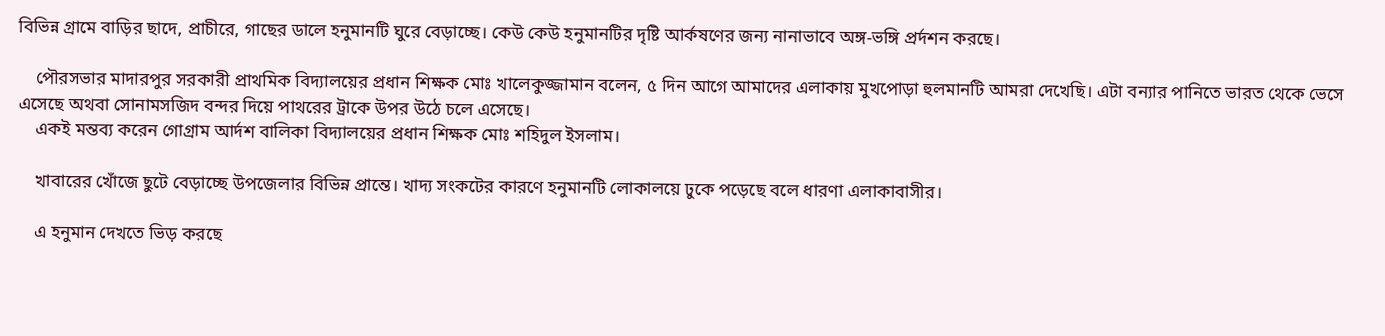বিভিন্ন গ্রামে বাড়ির ছাদে, প্রাচীরে, গাছের ডালে হনুমানটি ঘুরে বেড়াচ্ছে। কেউ কেউ হনুমানটির দৃষ্টি আর্কষণের জন্য নানাভাবে অঙ্গ-ভঙ্গি প্রর্দশন করছে।

    পৌরসভার মাদারপুর সরকারী প্রাথমিক বিদ্যালয়ের প্রধান শিক্ষক মোঃ খালেকুজ্জামান বলেন, ৫ দিন আগে আমাদের এলাকায় মুখপোড়া হুলমানটি আমরা দেখেছি। এটা বন্যার পানিতে ভারত থেকে ভেসে এসেছে অথবা সোনামসজিদ বন্দর দিয়ে পাথরের ট্রাকে উপর উঠে চলে এসেছে।
    একই মন্তব্য করেন গোগ্রাম আর্দশ বালিকা বিদ্যালয়ের প্রধান শিক্ষক মোঃ শহিদুল ইসলাম।

    খাবারের খোঁজে ছুটে বেড়াচ্ছে উপজেলার বিভিন্ন প্রান্তে। খাদ্য সংকটের কারণে হনুমানটি লোকালয়ে ঢুকে পড়েছে বলে ধারণা এলাকাবাসীর।

    এ হনুমান দেখতে ভিড় করছে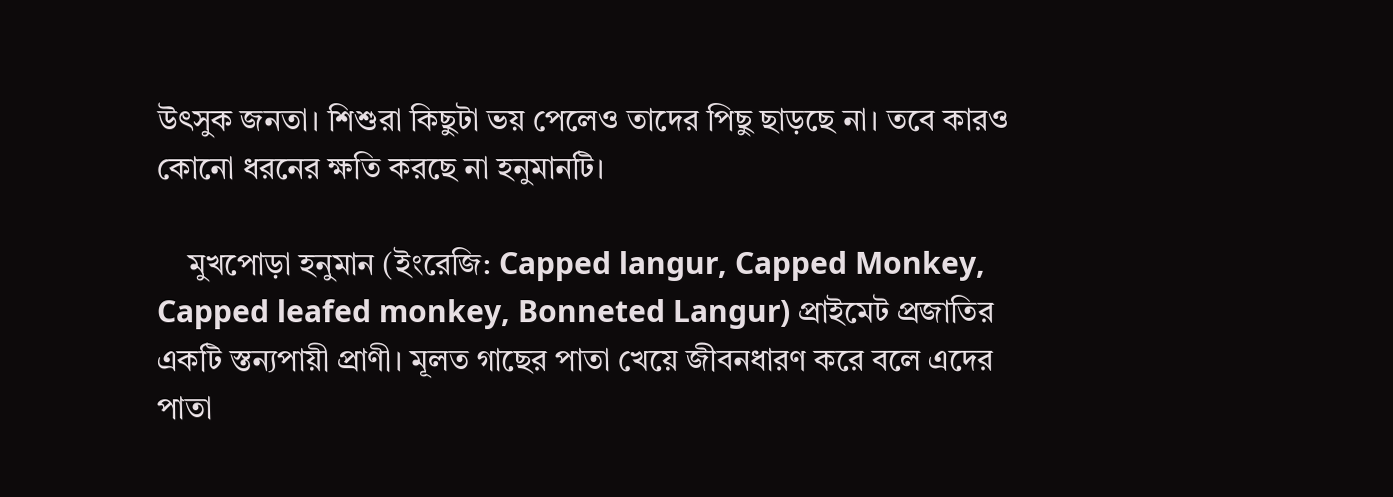উৎসুক জনতা। শিশুরা কিছুটা ভয় পেলেও তাদের পিছু ছাড়ছে না। তবে কারও কোনো ধরনের ক্ষতি করছে না হনুমানটি।

    মুখপোড়া হনুমান (ইংরেজি: Capped langur, Capped Monkey, Capped leafed monkey, Bonneted Langur) প্রাইমেট প্রজাতির একটি স্তন্যপায়ী প্রাণী। মূলত গাছের পাতা খেয়ে জীবনধারণ করে বলে এদের পাতা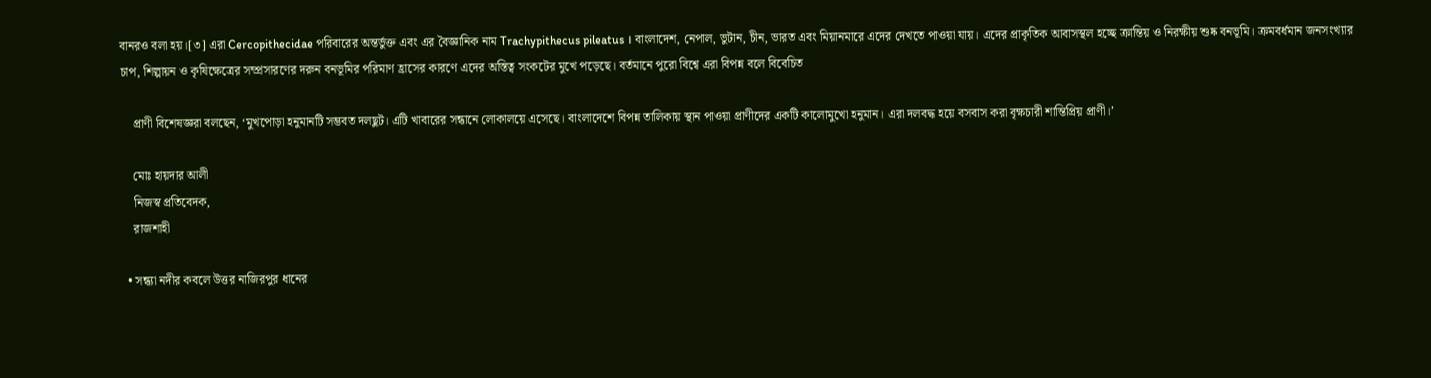বানরও বলা হয়।[৩] এরা Cercopithecidae পরিবারের অন্তর্ভুক্ত এবং এর বৈজ্ঞানিক নাম Trachypithecus pileatus । বাংলাদেশ, নেপাল, ভুটান, চীন, ভারত এবং মিয়ানমারে এদের দেখতে পাওয়া যায়। এদের প্রাকৃতিক আবাসস্থল হচ্ছে ক্রান্তিয় ও নিরক্ষীয় শুষ্ক বনভূমি। ক্রমবর্ধমান জনসংখ্যার চাপ, শিল্পায়ন ও কৃষিক্ষেত্রের সম্প্রসারণের দরুন বনভূমির পরিমাণ হ্রাসের কারণে এদের অস্তিত্ব সংকটের মুখে পড়েছে। বর্তমানে পুরো বিশ্বে এরা বিপন্ন বলে বিবেচিত

    প্রাণী বিশেষজ্ঞরা বলছেন, ‘মুখপোড়া হনুমানটি সম্ভবত দলছুট। এটি খাবারের সন্ধানে লোকালয়ে এসেছে। বাংলাদেশে বিপন্ন তালিকায় স্থান পাওয়া প্রাণীদের একটি কালোমুখো হনুমান। এরা দলবদ্ধ হয়ে বসবাস করা বৃক্ষচারী শান্তিপ্রিয় প্রাণী।’

    মোঃ হায়দার আলী
    নিজস্ব প্রতিবেদক,
    রাজশাহী

  • সন্ধ্যা নদীর কবলে উত্তর নাজিরপুর ধানের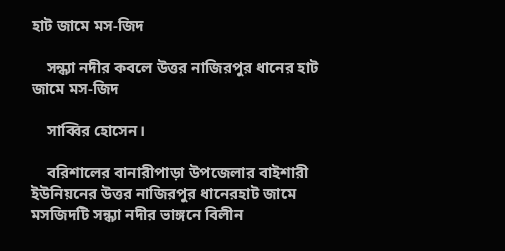হাট জামে মস-জিদ

    সন্ধ্যা নদীর কবলে উত্তর নাজিরপুর ধানের হাট জামে মস-জিদ

    সাব্বির হোসেন।

    বরিশালের বানারীপাড়া উপজেলার বাইশারী ইউনিয়নের উত্তর নাজিরপুর ধানেরহাট জামে মসজিদটি সন্ধ্যা নদীর ভাঙ্গনে বিলীন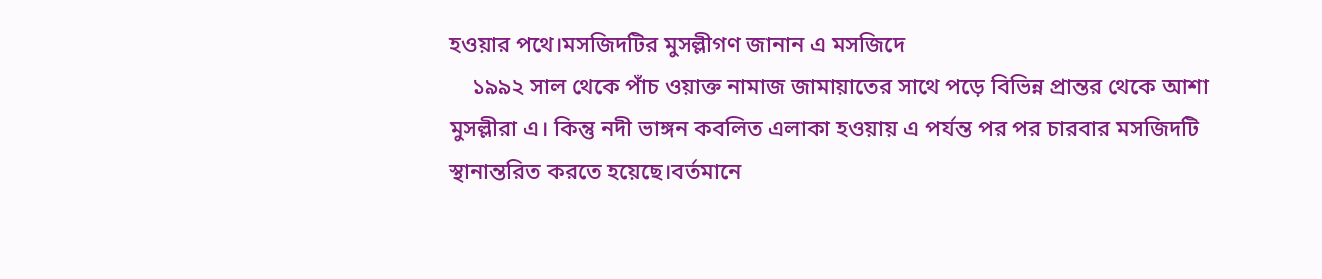হওয়ার পথে।মসজিদটির মুসল্লীগণ জানান এ মসজিদে
    ১৯৯২ সাল থেকে পাঁচ ওয়াক্ত নামাজ জামায়াতের সাথে পড়ে বিভিন্ন প্রান্তর থেকে আশা মুসল্লীরা এ। কিন্তু নদী ভাঙ্গন কবলিত এলাকা হওয়ায় এ পর্যন্ত পর পর চারবার মসজিদটি স্থানান্তরিত করতে হয়েছে।বর্তমানে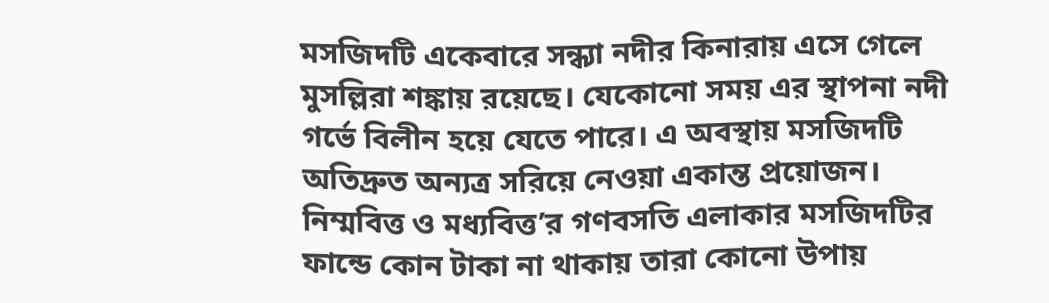মসজিদটি একেবারে সন্ধ্যা নদীর কিনারায় এসে গেলে মুসল্লিরা শঙ্কায় রয়েছে। যেকোনো সময় এর স্থাপনা নদী গর্ভে বিলীন হয়ে যেতে পারে। এ অবস্থায় মসজিদটি অতিদ্রুত অন্যত্র সরিয়ে নেওয়া একান্ত প্রয়োজন। নিম্মবিত্ত ও মধ্যবিত্ত’র গণবসতি এলাকার মসজিদটির ফান্ডে কোন টাকা না থাকায় তারা কোনো উপায়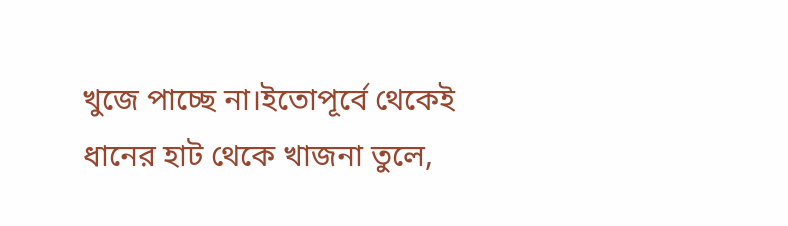খুজে পাচ্ছে না।ইতোপূর্বে থেকেই ধানের হাট থেকে খাজনা তুলে,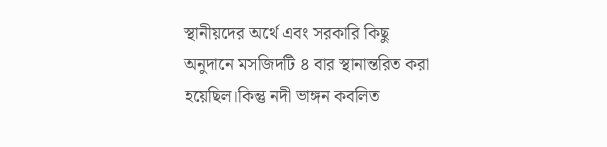স্থানীয়দের অর্থে এবং সরকারি কিছু অনুদানে মসজিদটি ৪ বার স্থানান্তরিত করা হয়েছিল।কিন্তু নদী ভাঙ্গন কবলিত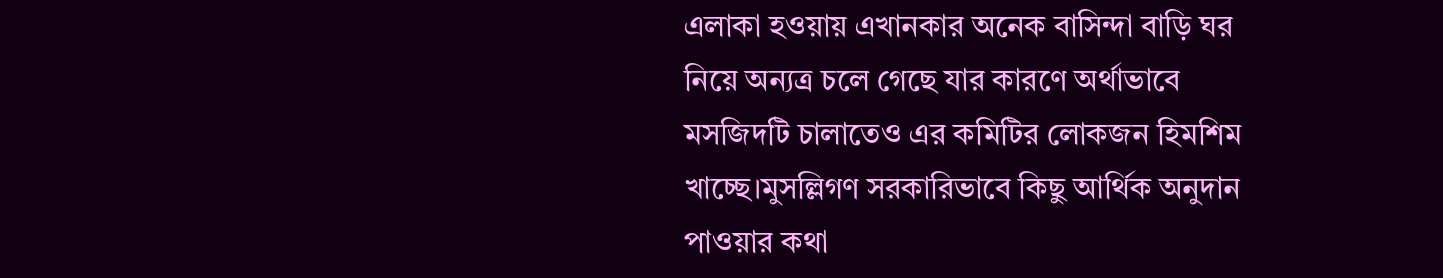এলাকা হওয়ায় এখানকার অনেক বাসিন্দা বাড়ি ঘর নিয়ে অন্যত্র চলে গেছে যার কারণে অর্থাভাবে মসজিদটি চালাতেও এর কমিটির লোকজন হিমশিম খাচ্ছে।মুসল্লিগণ সরকারিভাবে কিছু আর্থিক অনুদান পাওয়ার কথা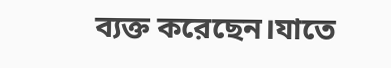ব্যক্ত করেছেন।যাতে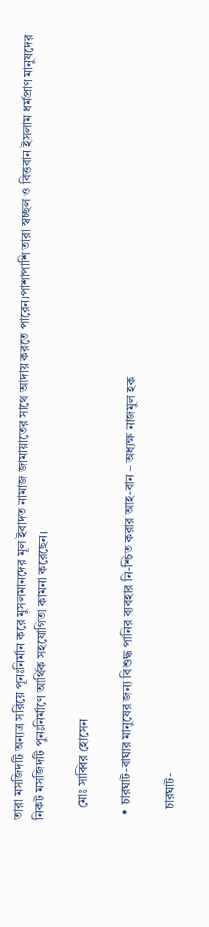তারা মসজিদটি অন্যত্র সরিয়ে পূনঃনির্মান করে মুসলমানদের মূল ইবাদত নামাজ জামায়াতের সাথে আদায় করতে পারেন।পাশাপাশি তারা স্বচ্ছল ও বিত্তবান ইসলাম ধর্মপ্রাণ মানুষদের নিকট মসজিদটি পুনঃনির্মাণে আর্থিক সহযোগিতা কামনা করেছেন।

    মোঃ সাব্বির হোসেন

  • চারঘাট-বাঘার মানুষের জন্য বিশুদ্ধ পানির ব্যবহার নি-শ্চিত করার আহ-বান – অধ্যক্ষ নাজমুল হক

    চারঘাট-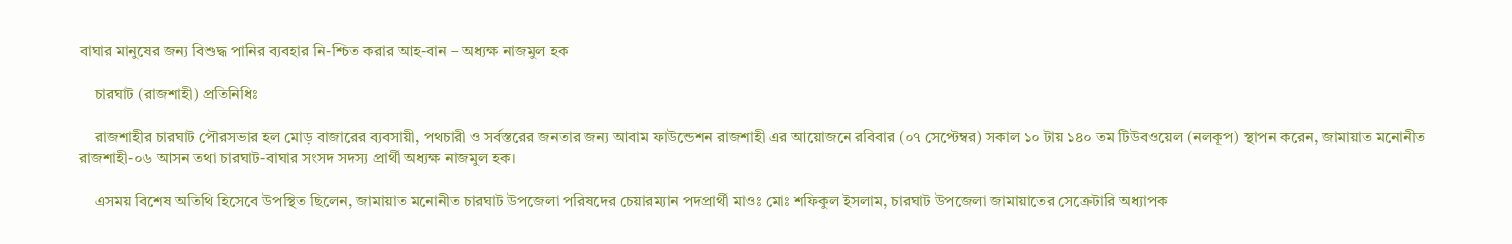বাঘার মানুষের জন্য বিশুদ্ধ পানির ব্যবহার নি-শ্চিত করার আহ-বান – অধ্যক্ষ নাজমুল হক

    চারঘাট (রাজশাহী) প্রতিনিধিঃ

    রাজশাহীর চারঘাট পৌরসভার হল মোড় বাজারের ব্যবসায়ী, পথচারী ও সর্বস্তরের জনতার জন্য আবাম ফাউন্ডেশন রাজশাহী এর আয়োজনে রবিবার (০৭ সেপ্টেম্বর) সকাল ১০ টায় ১৪০ তম টিউবওয়েল (নলকূপ) স্থাপন করেন, জামায়াত মনোনীত রাজশাহী-০৬ আসন তথা চারঘাট-বাঘার সংসদ সদস্য প্রার্থী অধ্যক্ষ নাজমুল হক।

    এসময় বিশেষ অতিথি হিসেবে উপস্থিত ছিলেন, জামায়াত মনোনীত চারঘাট উপজেলা পরিষদের চেয়ারম্যান পদপ্রার্থী মাওঃ মোঃ শফিকুল ইসলাম, চারঘাট উপজেলা জামায়াতের সেক্রেটারি অধ্যাপক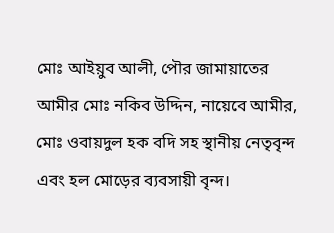মোঃ আইয়ুব আলী, পৌর জামায়াতের আমীর মোঃ নকিব উদ্দিন, নায়েবে আমীর, মোঃ ওবায়দুল হক বদি সহ স্থানীয় নেতৃবৃন্দ এবং হল মোড়ের ব্যবসায়ী বৃন্দ।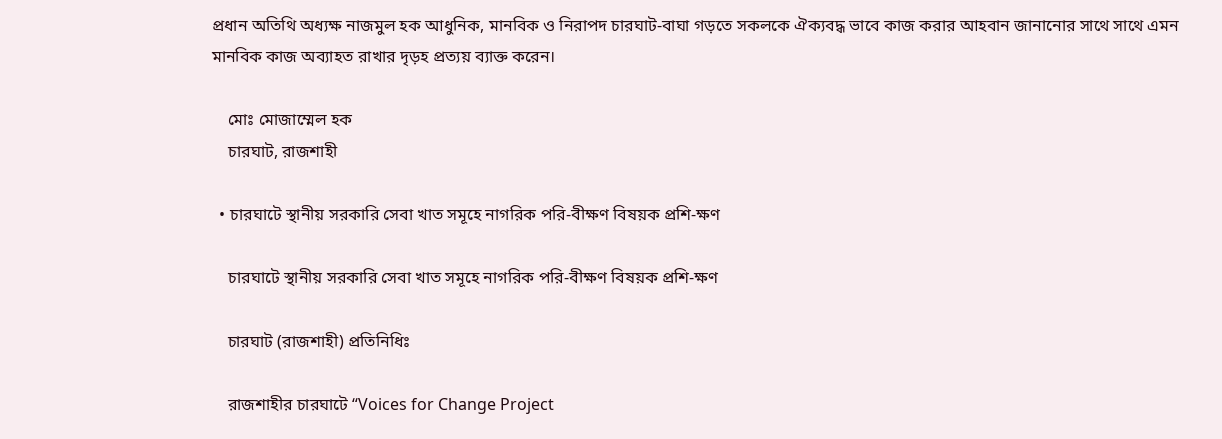প্রধান অতিথি অধ্যক্ষ নাজমুল হক আধুনিক, মানবিক ও নিরাপদ চারঘাট-বাঘা গড়তে সকলকে ঐক্যবদ্ধ ভাবে কাজ করার আহবান জানানোর সাথে সাথে এমন মানবিক কাজ অব্যাহত রাখার দৃড়হ প্রত্যয় ব্যাক্ত করেন।

    মোঃ মোজাম্মেল হক
    চারঘাট, রাজশাহী

  • চারঘাটে স্থানীয় সরকারি সেবা খাত সমূহে নাগরিক পরি-বীক্ষণ বিষয়ক প্রশি-ক্ষণ

    চারঘাটে স্থানীয় সরকারি সেবা খাত সমূহে নাগরিক পরি-বীক্ষণ বিষয়ক প্রশি-ক্ষণ

    চারঘাট (রাজশাহী) প্রতিনিধিঃ

    রাজশাহীর চারঘাটে “Voices for Change Project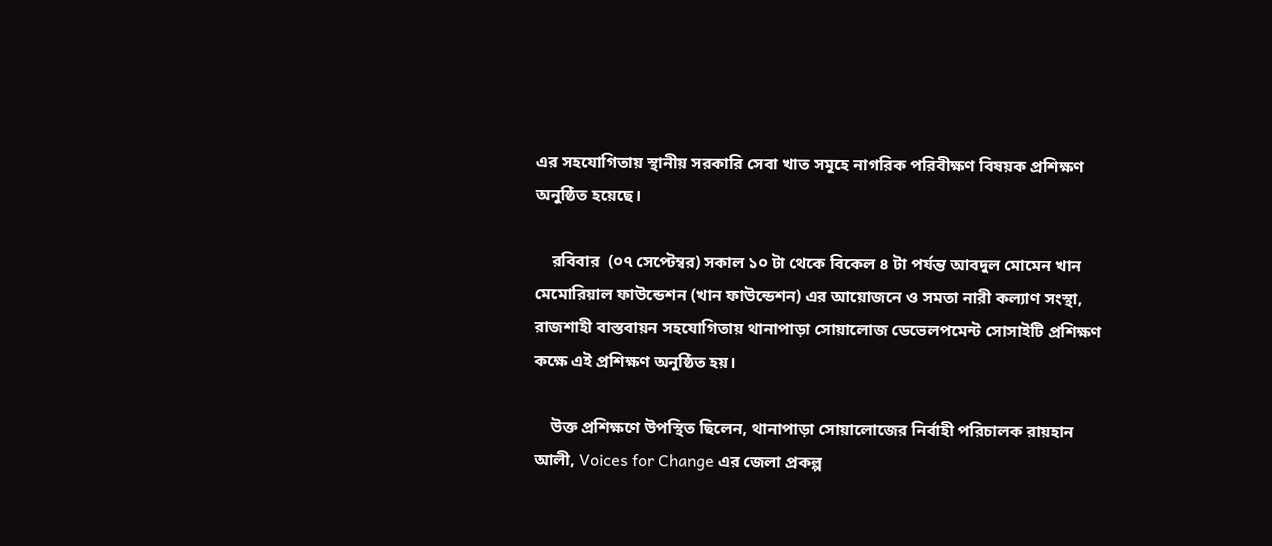এর সহযোগিতায় স্থানীয় সরকারি সেবা খাত সমূহে নাগরিক পরিবীক্ষণ বিষয়ক প্রশিক্ষণ অনুষ্ঠিত হয়েছে।

    রবিবার  (০৭ সেপ্টেম্বর) সকাল ১০ টা থেকে বিকেল ৪ টা পর্যন্ত আবদুল মোমেন খান মেমোরিয়াল ফাউন্ডেশন (খান ফাউন্ডেশন) এর আয়োজনে ও সমতা নারী কল্যাণ সংস্থা, রাজশাহী বাস্তবায়ন সহযোগিতায় থানাপাড়া সোয়ালোজ ডেভেলপমেন্ট সোসাইটি প্রশিক্ষণ কক্ষে এই প্রশিক্ষণ অনুষ্ঠিত হয়।

    উক্ত প্রশিক্ষণে উপস্থিত ছিলেন, থানাপাড়া সোয়ালোজের নির্বাহী পরিচালক রায়হান আলী, Voices for Change এর জেলা প্রকল্প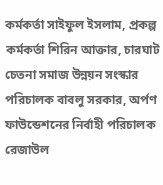কর্মকর্তা সাইফুল ইসলাম, প্রকল্প কর্মকর্তা শিরিন আক্তার, চারঘাট চেতনা সমাজ উন্নয়ন সংস্কার পরিচালক বাবলু সরকার, অর্পণ ফাউন্ডেশনের নির্বাহী পরিচালক রেজাউল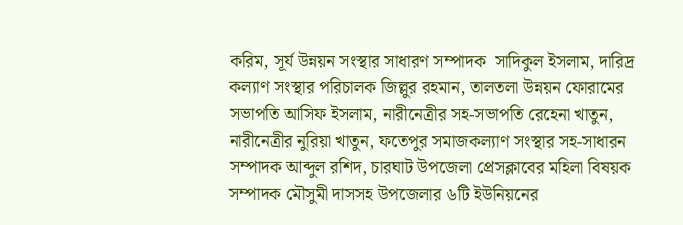করিম, সূর্য উন্নয়ন সংস্থার সাধারণ সম্পাদক  সাদিকুল ইসলাম, দারিদ্র কল্যাণ সংস্থার পরিচালক জিল্লুর রহমান, তালতলা উন্নয়ন ফোরামের সভাপতি আসিফ ইসলাম, নারীনেত্রীর সহ-সভাপতি রেহেনা খাতুন, নারীনেত্রীর নুরিয়া খাতুন, ফতেপুর সমাজকল্যাণ সংস্থার সহ-সাধারন সম্পাদক আব্দুল রশিদ, চারঘাট উপজেলা প্রেসক্লাবের মহিলা বিষয়ক সম্পাদক মৌসুমী দাসসহ উপজেলার ৬টি ইউনিয়নের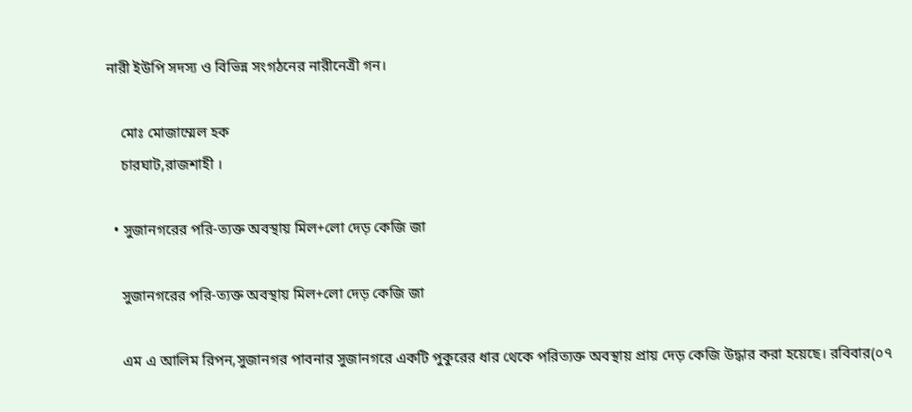নারী ইউপি সদস্য ও বিভিন্ন সংগঠনের নারীনেত্রী গন।

    মোঃ মোজাম্মেল হক
    চারঘাট,রাজশাহী ।

  • সুজানগরের পরি-ত্যক্ত অবস্থায় মিল+লো দেড় কেজি জা

    সুজানগরের পরি-ত্যক্ত অবস্থায় মিল+লো দেড় কেজি জা

    এম এ আলিম রিপন,সুজানগর পাবনার সুজানগরে একটি পুকুরের ধার থেকে পরিত্যক্ত অবস্থায় প্রায় দেড় কেজি উদ্ধার করা হয়েছে। রবিবার(০৭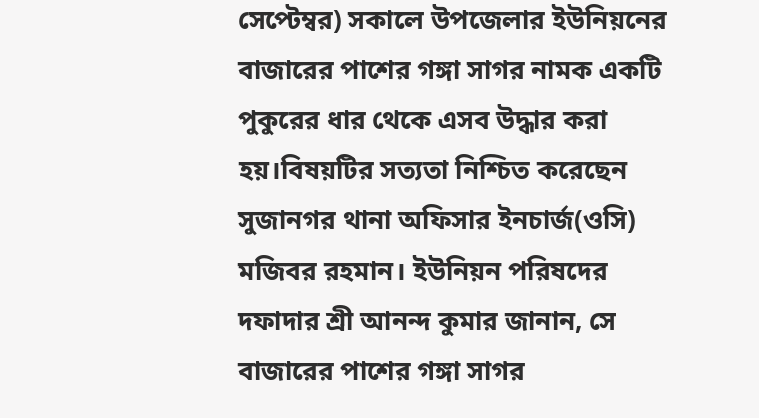সেপ্টেম্বর) সকালে উপজেলার ইউনিয়নের বাজারের পাশের গঙ্গা সাগর নামক একটি পুকুরের ধার থেকে এসব উদ্ধার করা হয়।বিষয়টির সত্যতা নিশ্চিত করেছেন সুজানগর থানা অফিসার ইনচার্জ(ওসি) মজিবর রহমান। ইউনিয়ন পরিষদের দফাদার শ্রী আনন্দ কুমার জানান, সে বাজারের পাশের গঙ্গা সাগর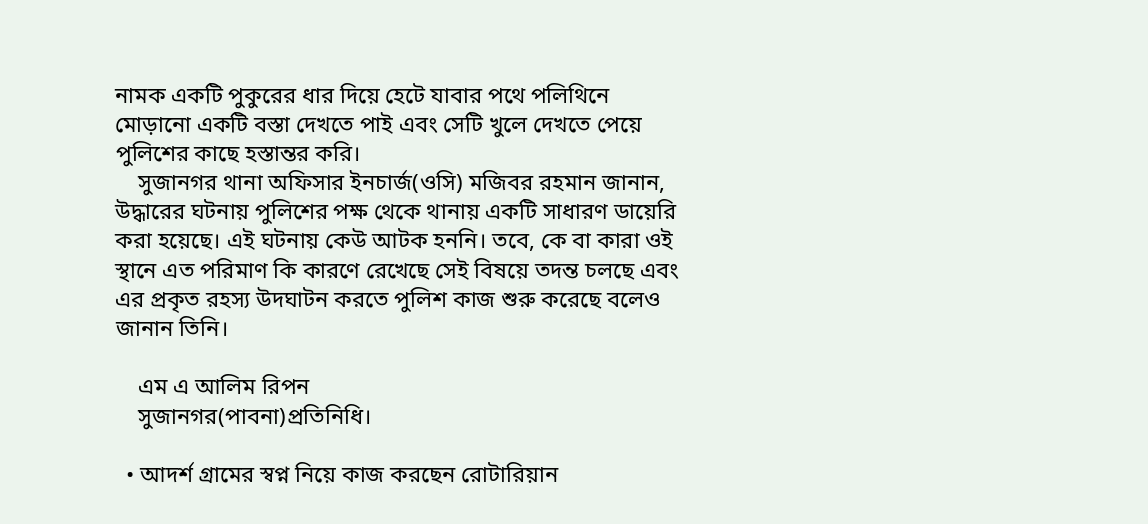নামক একটি পুকুরের ধার দিয়ে হেটে যাবার পথে পলিথিনে মোড়ানো একটি বস্তা দেখতে পাই এবং সেটি খুলে দেখতে পেয়ে পুলিশের কাছে হস্তান্তর করি।
    সুজানগর থানা অফিসার ইনচার্জ(ওসি) মজিবর রহমান জানান, উদ্ধারের ঘটনায় পুলিশের পক্ষ থেকে থানায় একটি সাধারণ ডায়েরি করা হয়েছে। এই ঘটনায় কেউ আটক হননি। তবে, কে বা কারা ওই স্থানে এত পরিমাণ কি কারণে রেখেছে সেই বিষয়ে তদন্ত চলছে এবং এর প্রকৃত রহস্য উদঘাটন করতে পুলিশ কাজ শুরু করেছে বলেও জানান তিনি।

    এম এ আলিম রিপন
    সুজানগর(পাবনা)প্রতিনিধি।

  • আদর্শ গ্রামের স্বপ্ন নিয়ে কাজ করছেন রোটারিয়ান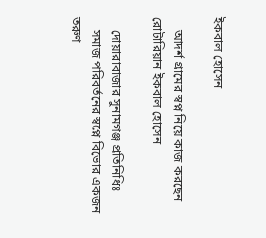ইকবাল হোসেন

    আদর্শ গ্রামের স্বপ্ন নিয়ে কাজ করছেন রোটারিয়ান ইকবাল হোসেন

    দোয়ারাবাজার সুনামগঞ্জ প্রতিনিধিঃ
    সমাজ পরিবর্তনের স্বপ্নে বিভোর একজন তরুণ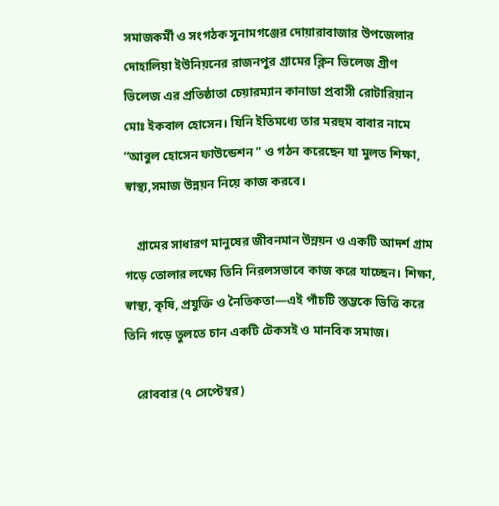সমাজকর্মী ও সংগঠক সুনামগঞ্জের দোয়ারাবাজার উপজেলার দোহালিয়া ইউনিয়নের রাজনপুর গ্রামের ক্লিন ভিলেজ গ্রীণ ভিলেজ এর প্রতিষ্ঠাতা চেয়ারম্যান কানাডা প্রবাসী রোটারিয়ান মোঃ ইকবাল হোসেন। যিনি ইতিমধ্যে তার মরহুম বাবার নামে “আবুল হোসেন ফাউন্ডেশন ” ও গঠন করেছেন যা মুলত শিক্ষা, স্বাস্থ্য,সমাজ উন্নয়ন নিয়ে কাজ করবে।

    গ্রামের সাধারণ মানুষের জীবনমান উন্নয়ন ও একটি আদর্শ গ্রাম গড়ে তোলার লক্ষ্যে তিনি নিরলসভাবে কাজ করে যাচ্ছেন। শিক্ষা, স্বাস্থ্য, কৃষি, প্রযুক্তি ও নৈতিকতা—এই পাঁচটি স্তম্ভকে ভিত্তি করে তিনি গড়ে তুলতে চান একটি টেকসই ও মানবিক সমাজ।

    রোববার (৭ সেপ্টেম্বর)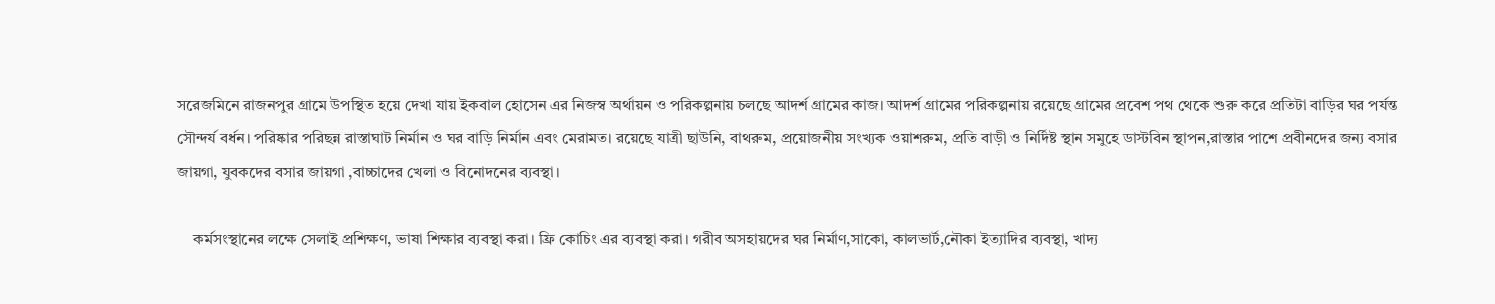সরেজমিনে রাজনপুর গ্রামে উপস্থিত হয়ে দেখা যায় ইকবাল হোসেন এর নিজস্ব অর্থায়ন ও পরিকল্পনায় চলছে আদর্শ গ্রামের কাজ। আদর্শ গ্রামের পরিকল্পনায় রয়েছে গ্রামের প্রবেশ পথ থেকে শুরু করে প্রতিটা বাড়ির ঘর পর্যন্ত সৌন্দর্য বর্ধন। পরিষ্কার পরিছন্ন রাস্তাঘাট নির্মান ও ঘর বাড়ি নির্মান এবং মেরামত। রয়েছে যাত্রী ছাউনি, বাথরুম, প্রয়োজনীয় সংখ্যক ওয়াশরুম, প্রতি বাড়ী ও নির্দিষ্ট স্থান সমুহে ডাস্টবিন স্থাপন,রাস্তার পাশে প্রবীনদের জন্য বসার জায়গা, যুবকদের বসার জায়গা ,বাচ্চাদের খেলা ও বিনোদনের ব্যবস্থা।

    কর্মসংস্থানের লক্ষে সেলাই প্রশিক্ষণ, ভাষা শিক্ষার ব্যবস্থা করা। ফ্রি কোচিং এর ব্যবস্থা করা। গরীব অসহায়দের ঘর নির্মাণ,সাকো, কালভার্ট,নৌকা ইত্যাদির ব্যবস্থা, খাদ্য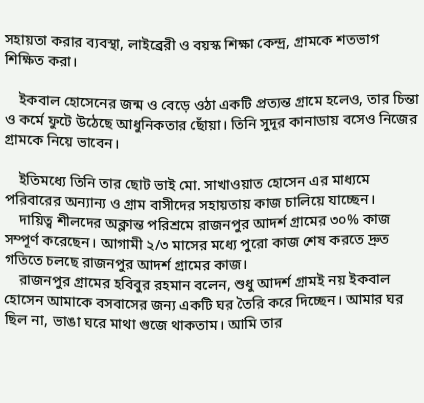সহায়তা করার ব্যবস্থা, লাইব্রেরী ও বয়স্ক শিক্ষা কেন্দ্র, গ্রামকে শতভাগ শিক্ষিত করা।

    ইকবাল হোসেনের জন্ম ও বেড়ে ওঠা একটি প্রত্যন্ত গ্রামে হলেও, তার চিন্তা ও কর্মে ফুটে উঠেছে আধুনিকতার ছোঁয়া। তিনি সুদূর কানাডায় বসেও নিজের গ্রামকে নিয়ে ভাবেন।

    ইতিমধ্যে তিনি তার ছোট ভাই মো. সাখাওয়াত হোসেন এর মাধ্যমে পরিবারের অন্যান্য ও গ্রাম বাসীদের সহায়তায় কাজ চালিয়ে যাচ্ছেন।
    দায়িত্ব শীলদের অক্লান্ত পরিশ্রমে রাজনপুর আদর্শ গ্রামের ৩০% কাজ সম্পূর্ণ করেছেন। আগামী ২/৩ মাসের মধ্যে পুরো কাজ শেষ করতে দ্রুত গতিতে চলছে রাজনপুর আদর্শ গ্রামের কাজ।
    রাজনপুর গ্রামের হবিবুর রহমান বলেন, শুধু আদর্শ গ্রামই নয় ইকবাল হোসেন আমাকে বসবাসের জন্য একটি ঘর তৈরি করে দিচ্ছেন। আমার ঘর ছিল না, ভাঙা ঘরে মাথা গুজে থাকতাম। আমি তার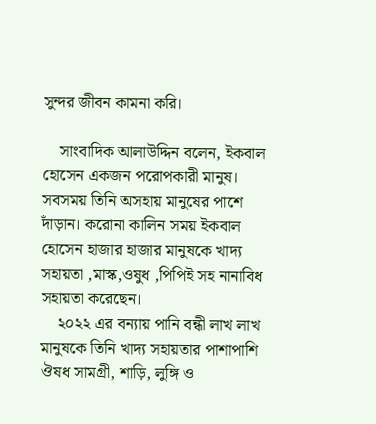সুন্দর জীবন কামনা করি।

    সাংবাদিক আলাউদ্দিন বলেন, ইকবাল হোসেন একজন পরোপকারী মানুষ। সবসময় তিনি অসহায় মানুষের পাশে দাঁড়ান। করোনা কালিন সময় ইকবাল হোসেন হাজার হাজার মানুষকে খাদ্য সহায়তা ,মাস্ক,ওষুধ ,পিপিই সহ নানাবিধ সহায়তা করেছেন।
    ২০২২ এর বন্যায় পানি বন্ধী লাখ লাখ মানুষকে তিনি খাদ্য সহায়তার পাশাপাশি ঔষধ সামগ্রী, শাড়ি, লুঙ্গি ও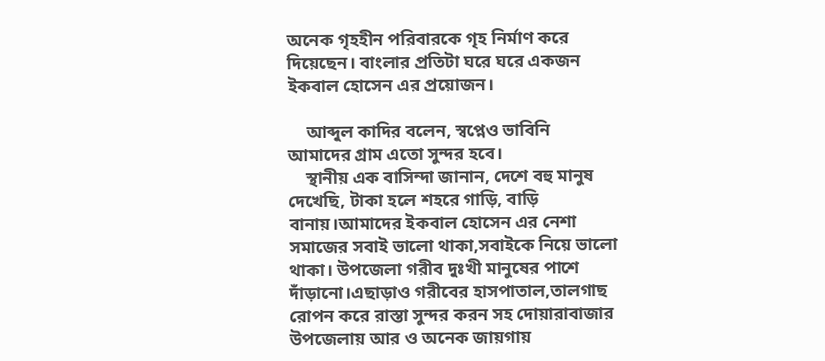অনেক গৃহহীন পরিবারকে গৃহ নির্মাণ করে দিয়েছেন। বাংলার প্রতিটা ঘরে ঘরে একজন ইকবাল হোসেন এর প্রয়োজন।

    আব্দুল কাদির বলেন, স্বপ্নেও ভাবিনি আমাদের গ্রাম এতো সুন্দর হবে।
    স্থানীয় এক বাসিন্দা জানান, দেশে বহু মানুষ দেখেছি, টাকা হলে শহরে গাড়ি, বাড়ি বানায়।আমাদের ইকবাল হোসেন এর নেশা সমাজের সবাই ভালো থাকা,সবাইকে নিয়ে ভালো থাকা। উপজেলা গরীব দুঃখী মানুষের পাশে দাঁড়ানো।এছাড়াও গরীবের হাসপাতাল,তালগাছ রোপন করে রাস্তা সুন্দর করন সহ দোয়ারাবাজার উপজেলায় আর ও অনেক জায়গায়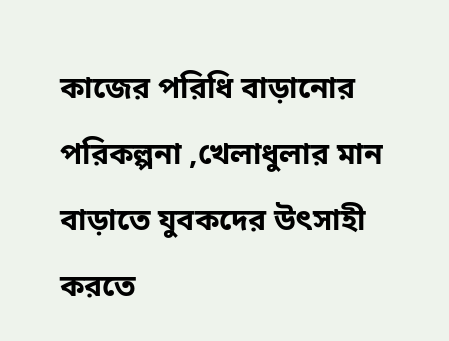কাজের পরিধি বাড়ানোর পরিকল্পনা ,খেলাধুলার মান বাড়াতে যুবকদের উৎসাহী করতে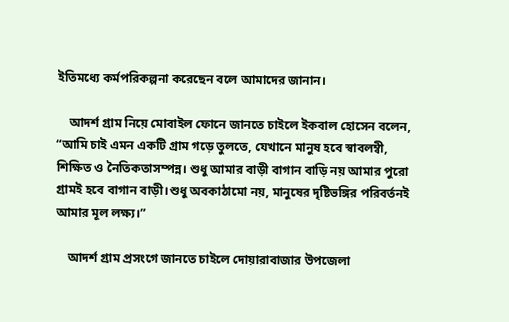ইতিমধ্যে কর্মপরিকল্পনা করেছেন বলে আমাদের জানান।

    আদর্শ গ্রাম নিয়ে মোবাইল ফোনে জানতে চাইলে ইকবাল হোসেন বলেন, “আমি চাই এমন একটি গ্রাম গড়ে তুলতে, যেখানে মানুষ হবে স্বাবলম্বী, শিক্ষিত ও নৈতিকতাসম্পন্ন। শুধু আমার বাড়ী বাগান বাড়ি নয় আমার পুরো গ্রামই হবে বাগান বাড়ী।শুধু অবকাঠামো নয়, মানুষের দৃষ্টিভঙ্গির পরিবর্তনই আমার মূল লক্ষ্য।”

    আদর্শ গ্রাম প্রসংগে জানতে চাইলে দোয়ারাবাজার উপজেলা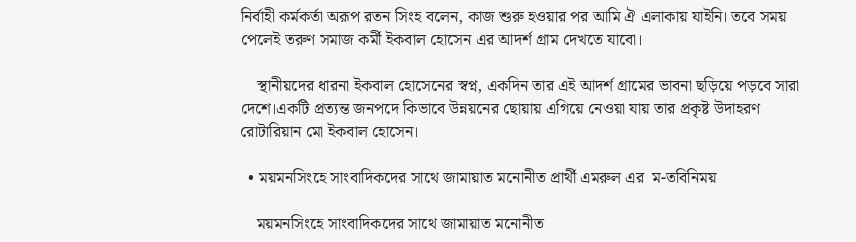নির্বাহী কর্মকর্তা অরূপ রতন সিংহ বলেন, কাজ শুরু হওয়ার পর আমি ঐ এলাকায় যাইনি। তবে সময় পেলেই তরুণ সমাজ কর্মী ইকবাল হোসেন এর আদর্শ গ্রাম দেখতে যাবো।

    স্থানীয়দের ধারনা ইকবাল হোসেনের স্বপ্ন, একদিন তার এই আদর্শ গ্রামের ভাবনা ছড়িয়ে পড়বে সারা দেশে।একটি প্রত্যন্ত জনপদে কিভাবে উন্নয়নের ছোয়ায় এগিয়ে নেওয়া যায় তার প্রকৃষ্ট উদাহরণ রোটারিয়ান মো ইকবাল হোসেন।

  • ময়মন‌সিংহে সাংবাদিকদের সাথে জামায়াত মনোনীত প্রার্থী এমরুল এর  ম-তবিনিময়

    ময়মন‌সিংহে সাংবাদিকদের সাথে জামায়াত মনোনীত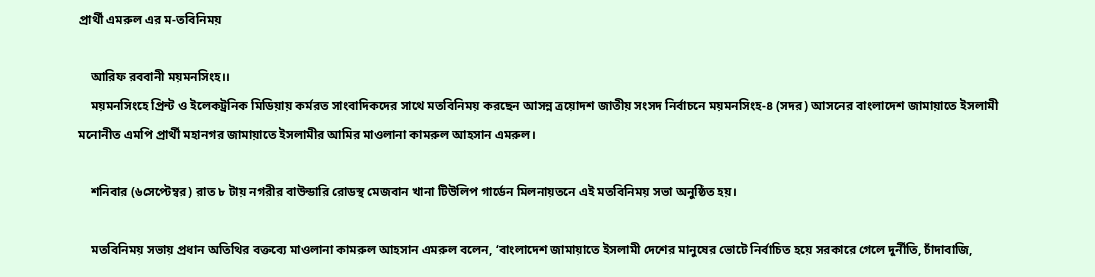প্রার্থী এমরুল এর ম-তবিনিময়

    আরিফ রববানী ময়মনসিংহ।।
    ময়মনসিংহে প্রিন্ট ও ইলেকট্রনিক মিডিয়ায় কর্মরত সাংবাদিকদের সাথে মতবিনিময় করছেন আসন্ন ত্রয়োদশ জাতীয় সংসদ নির্বাচনে ময়মন‌সিংহ-৪ (সদর) আসনের বাংলাদেশ জামায়াতে ইসলামী মনোনীত এমপি প্রার্থী মহানগর জামায়াতে ইসলামীর আমির মাওলানা কামরুল আহসান এমরুল।

    শনিবার (৬সেপ্টেম্বর) রাত ৮ টায় নগরীর বাউন্ডারি রোডস্থ মেজবান খানা টিউলিপ গার্ডেন মিলনায়তনে এই মতবিনিময় সভা অনুষ্ঠিত হয়।

    মতবিনিময় সভায় প্রধান অতিথির বক্তব্যে মাওলানা কামরুল আহসান এমরুল বলেন, ‘বাংলাদেশ জামায়াতে ইসলামী দেশের মানুষের ভোটে নির্বাচিত হয়ে সরকারে গেলে দুর্নীতি, চাঁদাবাজি,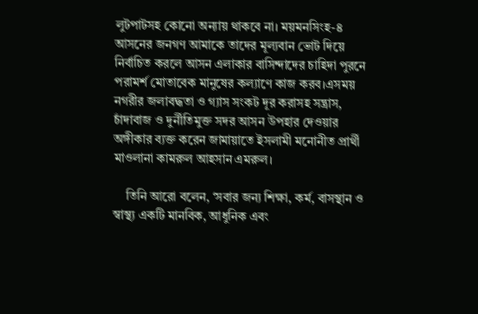লুটপাটসহ কোনো অন্যায় থাকবে না। ময়মন‌সিংহ-৪ আসনের জনগণ আমাকে তাদের মূল্যবান ভোট দিয়ে নির্বাচিত করলে আসন এলাকার বাসিন্দাদের চাহিদা পুরনে পরামর্শ মোতাবেক মানুষের কল্যাণে কাজ করব।এসময় নগরীর জলাবদ্ধতা ও গ্যাস সংকট দূর করাসহ সন্ত্রাস, চাঁদাবাজ ও দুর্নীতিমুক্ত সদর আসন উপহার দেওয়ার অঙ্গীকার ব্যক্ত করেন জামায়াতে ইসলামী মনোনীত প্রার্থী মাওলানা কামরুল আহসান এমরুল।

    তিনি আরো বলেন, ‘সবার জন্য শিক্ষা, কর্ম, বাসস্থান ও স্বাস্থ্য একটি মানবিক, আধুনিক এবং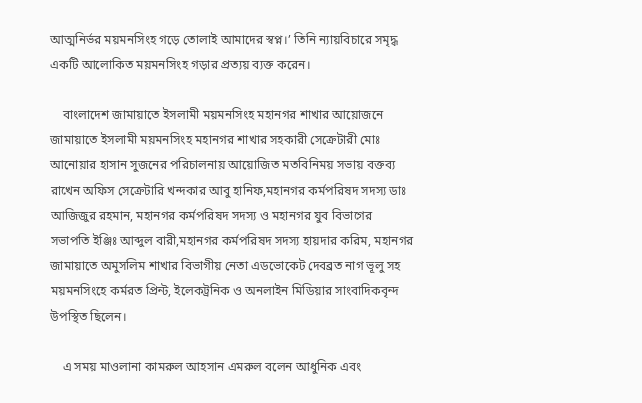আত্মনির্ভর ময়মন‌সিংহ গড়ে তোলাই আমাদের স্বপ্ন।’ তিনি ন্যায়বিচারে সমৃদ্ধ একটি আলোকিত ময়মন‌সিংহ গড়ার প্রত্যয় ব্যক্ত করেন।

    বাংলাদেশ জামায়াতে ইসলামী ময়মনসিংহ মহানগর শাখার আয়োজনে জামায়াতে ইসলামী ময়মনসিংহ মহানগর শাখার সহকারী সেক্রেটারী মোঃ আনোয়ার হাসান সুজনের পরিচালনায় আয়োজিত মতবিনিময় সভায় বক্তব্য রাখেন অফিস সেক্রেটারি খন্দকার আবু হানিফ,মহানগর কর্মপরিষদ সদস্য ডাঃ আজিজুর রহমান, মহানগর কর্মপরিষদ সদস্য ও মহানগর যুব বিভাগের সভাপতি ইঞ্জিঃ আব্দুল বারী,মহানগর কর্মপরিষদ সদস্য হায়দার করিম, মহানগর জামায়াতে অমুসলিম শাখার বিভাগীয় নেতা এডভোকেট দেবব্রত নাগ ভূলু সহ ময়মনসিংহে কর্মরত প্রিন্ট, ইলেকট্রনিক ও অনলাইন মিডিয়ার সাংবাদিকবৃন্দ উপস্থিত ছিলেন।

    এ সময় মাওলানা কামরুল আহসান এমরুল বলেন আধুনিক এবং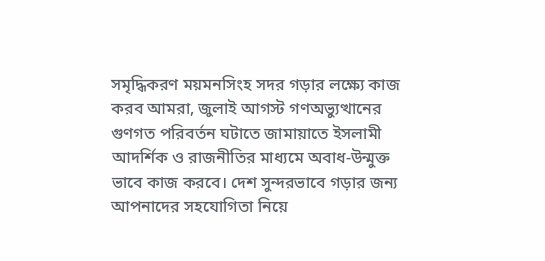সমৃদ্ধিকরণ ময়মনসিংহ সদর গড়ার লক্ষ্যে কাজ করব আমরা, জুলাই আগস্ট গণঅভ্যুত্থানের গুণগত পরিবর্তন ঘটাতে জামায়াতে ইসলামী আদর্শিক ও রাজনীতির মাধ্যমে অবাধ-উন্মুক্ত ভাবে কাজ করবে। দেশ সুন্দরভাবে গড়ার জন্য আপনাদের সহযোগিতা নিয়ে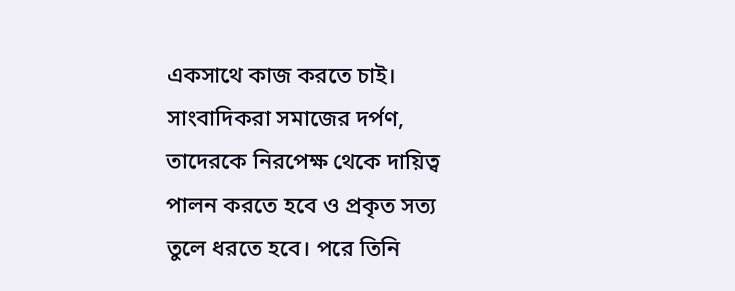একসাথে কাজ করতে চাই। সাংবাদিকরা সমাজের দর্পণ, তাদেরকে নিরপেক্ষ থেকে দায়িত্ব পালন করতে হবে ও প্রকৃত সত্য তুলে ধরতে হবে। পরে তিনি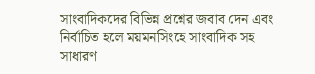সাংবাদিকদের বিভিন্ন প্রশ্নের জবাব দেন এবং নির্বাচিত হলে ময়মনসিংহে সাংবাদিক সহ সাধারণ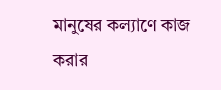মানুষের কল্যাণে কাজ করার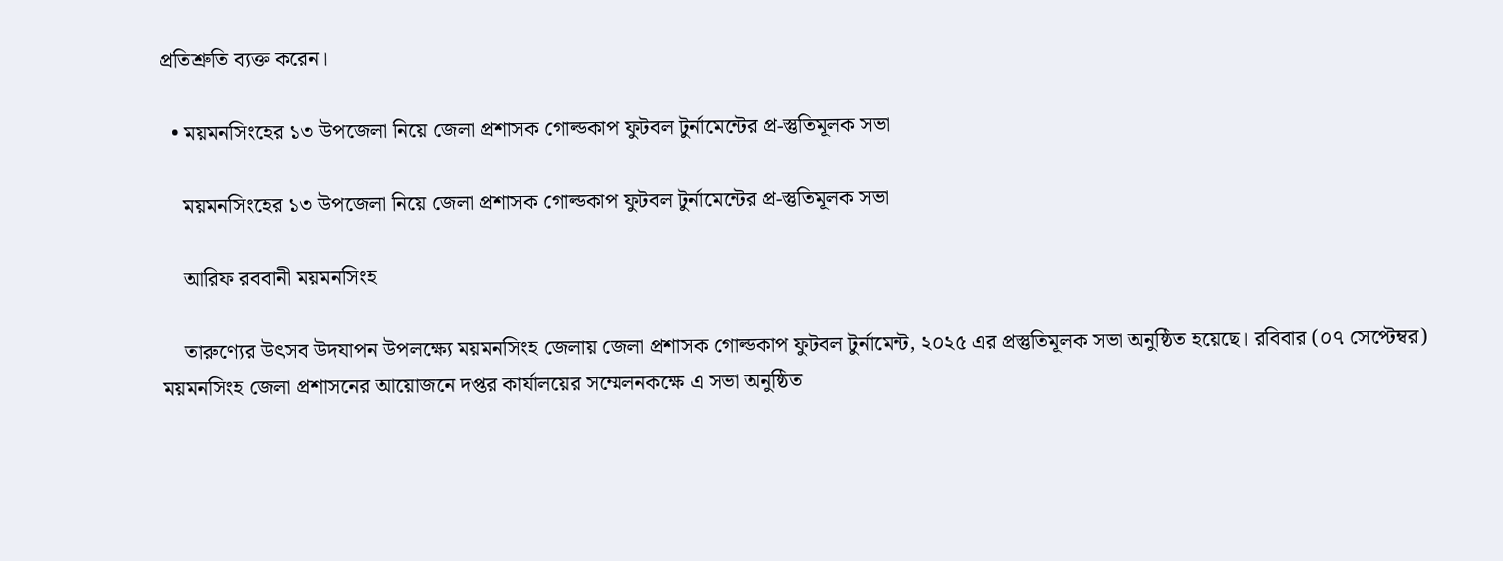প্রতিশ্রুতি ব্যক্ত করেন।

  • ময়মনসিংহের ১৩ উপজেলা নিয়ে জেলা প্রশাসক গোল্ডকাপ ফুটবল টুর্নামেন্টের প্র-স্তুতিমূলক সভা

    ময়মনসিংহের ১৩ উপজেলা নিয়ে জেলা প্রশাসক গোল্ডকাপ ফুটবল টুর্নামেন্টের প্র-স্তুতিমূলক সভা

    আরিফ রববানী ময়মনসিংহ

    তারুণ্যের উৎসব উদযাপন উপলক্ষ্যে ময়মনসিংহ জেলায় জেলা প্রশাসক গোল্ডকাপ ফুটবল টুর্নামেন্ট, ২০২৫ এর প্রস্তুতিমূলক সভা অনুষ্ঠিত হয়েছে। রবিবার (০৭ সেপ্টেম্বর) ময়মনসিংহ জেলা প্রশাসনের আয়োজনে দপ্তর কার্যালয়ের সম্মেলনকক্ষে এ সভা অনুষ্ঠিত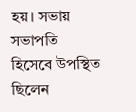হয়। সভায় সভাপতি হিসেবে উপস্থিত ছিলেন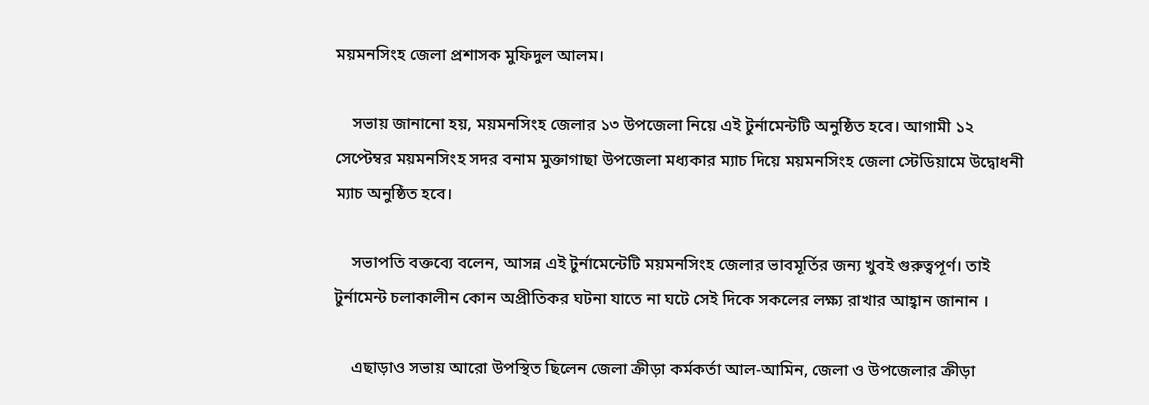ময়মনসিংহ জেলা প্রশাসক মুফিদুল আলম।

    সভায় জানানো হয়, ময়মনসিংহ জেলার ১৩ উপজেলা নিয়ে এই টুর্নামেন্টটি অনুষ্ঠিত হবে। আগামী ১২ সেপ্টেম্বর ময়মনসিংহ সদর বনাম মুক্তাগাছা উপজেলা মধ্যকার ম্যাচ দিয়ে ময়মনসিংহ জেলা স্টেডিয়ামে উদ্বোধনী ম্যাচ অনুষ্ঠিত হবে।

    সভাপতি বক্তব্যে বলেন, আসন্ন এই টুর্নামেন্টেটি ময়মনসিংহ জেলার ভাবমূর্তির জন্য খুবই গুরুত্বপূর্ণ। তাই টুর্নামেন্ট চলাকালীন কোন অপ্রীতিকর ঘটনা যাতে না ঘটে সেই দিকে সকলের লক্ষ্য রাখার আহ্বান জানান ‌।

    এছাড়াও সভায় আরো উপস্থিত ছিলেন জেলা ক্রীড়া কর্মকর্তা আল-আমিন, জেলা ও উপজেলার ক্রীড়া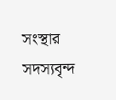সংস্থার সদস্যবৃন্দ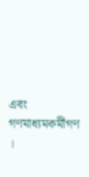এবং গণমাধ্যমকর্মীগণ ।